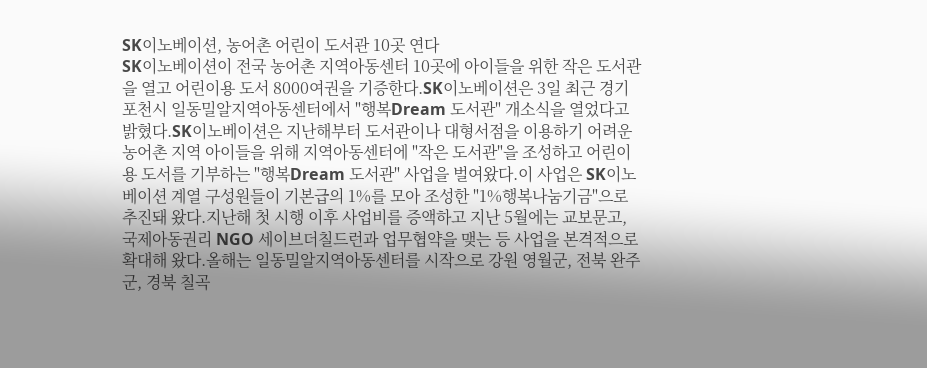SK이노베이션, 농어촌 어린이 도서관 10곳 연다
SK이노베이션이 전국 농어촌 지역아동센터 10곳에 아이들을 위한 작은 도서관을 열고 어린이용 도서 8000여권을 기증한다.SK이노베이션은 3일 최근 경기 포천시 일동밀알지역아동센터에서 "행복Dream 도서관" 개소식을 열었다고 밝혔다.SK이노베이션은 지난해부터 도서관이나 대형서점을 이용하기 어려운 농어촌 지역 아이들을 위해 지역아동센터에 "작은 도서관"을 조성하고 어린이용 도서를 기부하는 "행복Dream 도서관" 사업을 벌여왔다.이 사업은 SK이노베이션 계열 구성원들이 기본급의 1%를 모아 조성한 "1%행복나눔기금"으로 추진돼 왔다.지난해 첫 시행 이후 사업비를 증액하고 지난 5월에는 교보문고, 국제아동권리 NGO 세이브더칠드런과 업무협약을 맺는 등 사업을 본격적으로 확대해 왔다.올해는 일동밀알지역아동센터를 시작으로 강원 영월군, 전북 완주군, 경북 칠곡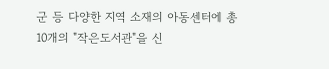군 등 다양한 지역 소재의 아동센터에 총 10개의 "작은도서관"을 신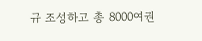규 조성하고 총 8000여권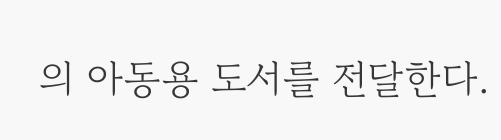의 아동용 도서를 전달한다.